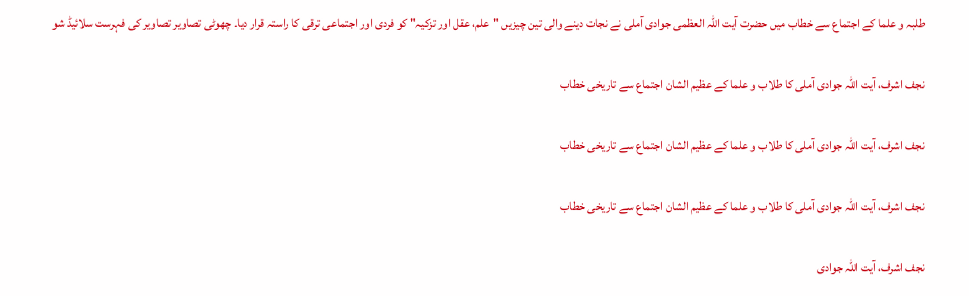طلبہ و علما کے اجتماع سے خطاب میں حضرت آیت اللہ العظمی جوادی آملی نے نجات دینے والی تین چیزیں "علم، عقل اور تزکیہ" کو فردی اور اجتماعی ترقی کا راستہ قرار دیا۔ چھوٹی تصاویر تصاویر کی فہرست سلائیڈ شو

نجف اشرف، آیت اللہ جوادی آملی کا طلاب و علما کے عظیم الشان اجتماع سے تاریخی خطاب

نجف اشرف، آیت اللہ جوادی آملی کا طلاب و علما کے عظیم الشان اجتماع سے تاریخی خطاب

نجف اشرف، آیت اللہ جوادی آملی کا طلاب و علما کے عظیم الشان اجتماع سے تاریخی خطاب

نجف اشرف، آیت اللہ جوادی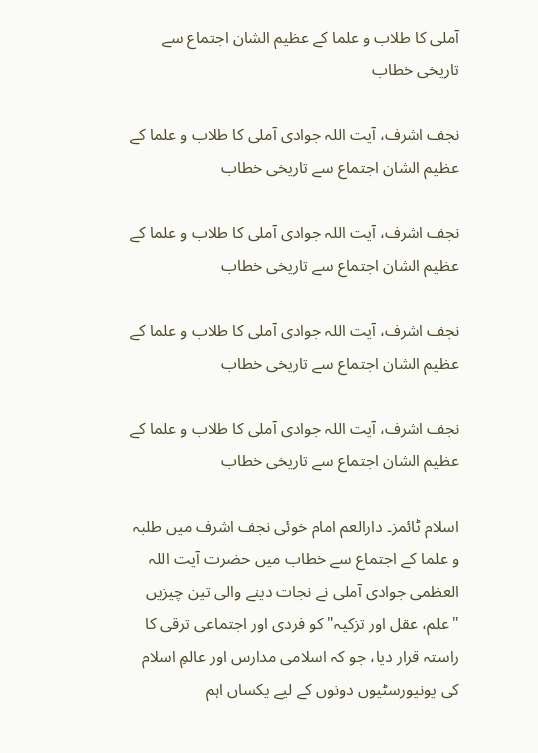آملی کا طلاب و علما کے عظیم الشان اجتماع سے تاریخی خطاب

نجف اشرف، آیت اللہ جوادی آملی کا طلاب و علما کے عظیم الشان اجتماع سے تاریخی خطاب

نجف اشرف، آیت اللہ جوادی آملی کا طلاب و علما کے عظیم الشان اجتماع سے تاریخی خطاب

نجف اشرف، آیت اللہ جوادی آملی کا طلاب و علما کے عظیم الشان اجتماع سے تاریخی خطاب

نجف اشرف، آیت اللہ جوادی آملی کا طلاب و علما کے عظیم الشان اجتماع سے تاریخی خطاب

اسلام ٹائمز۔ دارالعم امام خوئی نجف اشرف میں طلبہ و علما کے اجتماع سے خطاب میں حضرت آیت اللہ العظمی جوادی آملی نے نجات دینے والی تین چیزیں "علم، عقل اور تزکیہ" کو فردی اور اجتماعی ترقی کا راستہ قرار دیا، جو کہ اسلامی مدارس اور عالمِ اسلام کی یونیورسٹیوں دونوں کے لیے یکساں اہم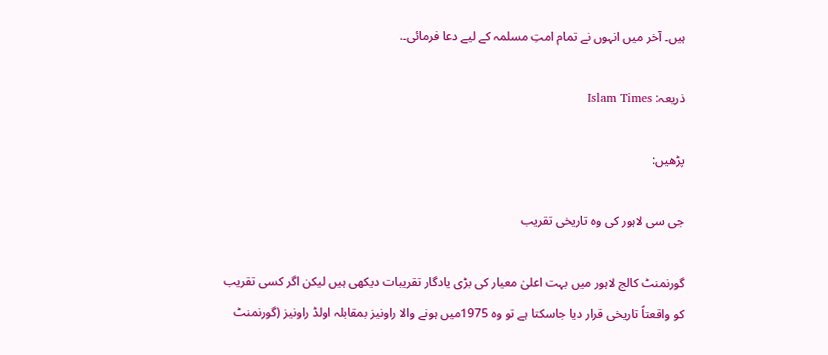ہیں۔ آخر میں انہوں نے تمام امتِ مسلمہ کے لیے دعا فرمائی۔.

ذریعہ: Islam Times

پڑھیں:

جی سی لاہور کی وہ تاریخی تقریب

گورنمنٹ کالج لاہور میں بہت اعلیٰ معیار کی بڑی یادگار تقریبات دیکھی ہیں لیکن اگر کسی تقریب کو واقعتاً تاریخی قرار دیا جاسکتا ہے تو وہ 1975میں ہونے والا راونیز بمقابلہ اولڈ راونیز (گورنمنٹ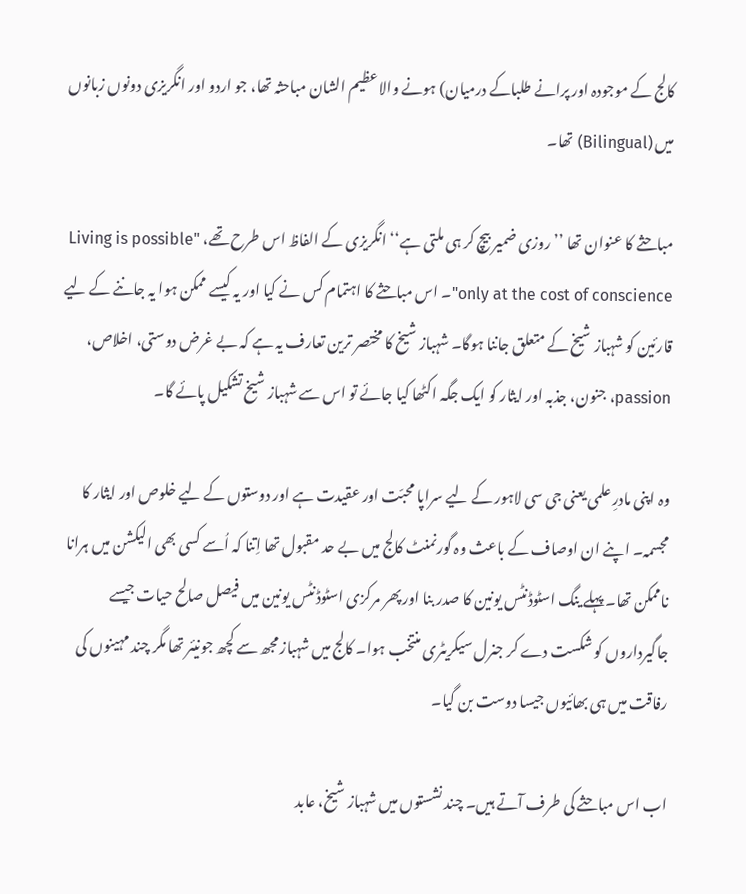کالج کے موجودہ اور پرانے طلباکے درمیان) ہونے والا عظیم الشان مباحثہ تھا، جو اردو اور انگریزی دونوں زبانوں میں (Bilingual) تھا۔

مباحثے کا عنوان تھا ’’روزی ضمیر بیچ کر ہی ملتی ہے‘‘ انگریزی کے الفاظ اس طرح تھے، "Living is possible only at the cost of conscience"۔ اس مباحثے کا اہتمام کس نے کیا اور یہ کیسے ممکن ہوا یہ جاننے کے لیے قارئین کو شہباز شیخ کے متعلق جاننا ہوگا۔ شہباز شیخ کا مختصر ترین تعارف یہ ہے کہ بے غرض دوستی، اخلاص، passion، جنون، جذبہ اور ایثار کو ایک جگہ اکٹھا کیا جائے تو اس سے شہباز شیخ تشکیل پائے گا۔

وہ اپنی مادرِ علمی یعنی جی سی لاہور کے لیے سراپا محبّت اور عقیدت ہے اور دوستوں کے لیے خلوص اور ایثار کا مجسمہ۔ اپنے ان اوصاف کے باعث وہ گورنمنٹ کالج میں بے حد مقبول تھا اِتنا کہ اُسے کسی بھی الیکشن میں ہرانا ناممکن تھا۔ پہلے ینگ اسٹوڈنٹس یونین کا صدر بنا اور پھر مرکزی اسٹوڈنٹس یونین میں فیصل صالح حیات جیسے جاگیرداروں کو شکست دے کر جنرل سیکریٹری منتخب ہوا۔ کالج میں شہباز مجھ سے کچھ جونیئر تھا مگر چند مہینوں کی رفاقت میں ہی بھائیوں جیسا دوست بن گیا۔

اب اس مباحثے کی طرف آتے ہیں۔ چند نشستوں میں شہباز شیخ، عابد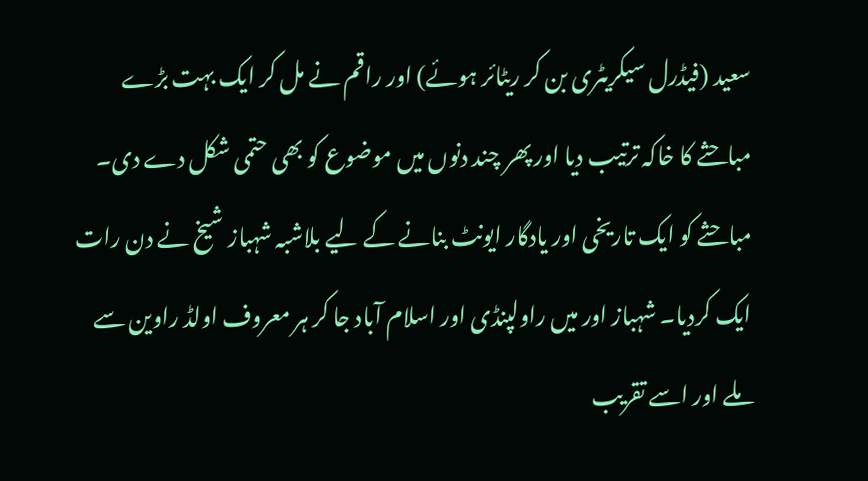سعید (فیڈرل سیکریٹری بن کر ریٹائر ہوئے) اور راقم نے مل کر ایک بہت بڑے مباحثے کا خاکہ ترتیب دیا اور پھر چند دنوں میں موضوع کو بھی حتمی شکل دے دی۔ مباحثے کو ایک تاریخی اور یادگار ایونٹ بنانے کے لیے بلاشبہ شہباز شیخ نے دن رات ایک کردیا۔ شہباز اور میں راولپنڈی اور اسلام آباد جا کر ہر معروف اولڈ راوین سے ملے اور اسے تقریب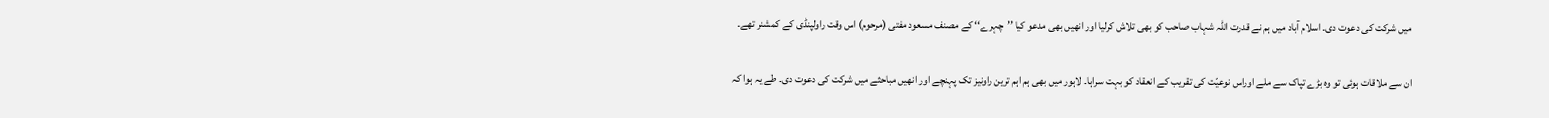میں شرکت کی دعوت دی۔ اسلام آباد میں ہم نے قدرت اللہ شہاب صاحب کو بھی تلاش کرلیا اور انھیں بھی مدعو کیا ’’چہرے‘‘ کے مصنف مسعود مفتی (مرحوم) اس وقت راولپنڈی کے کمشنر تھے۔

ان سے ملاقات ہوئی تو وہ بڑے تپاک سے ملے اوراس نوعیّت کی تقریب کے انعقاد کو بہت سراہا۔ لاہور میں بھی ہم اہم ترین راونیز تک پہنچے اور انھیں مباحثے میں شرکت کی دعوت دی۔ طے یہ ہوا کہ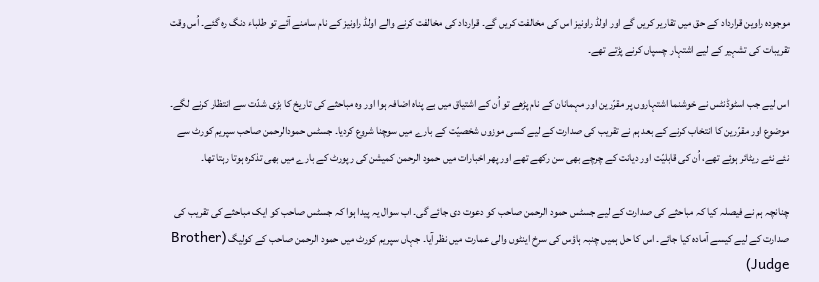موجودہ راوین قرارداد کے حق میں تقاریر کریں گے اور اولڈ راونیز اس کی مخالفت کریں گے۔ قرارداد کی مخالفت کرنے والے اولڈ راونیز کے نام سامنے آئے تو طلباء دنگ رہ گئے۔ اُس وقت تقریبات کی تشہیر کے لیے اشتہار چسپاں کرنے پڑتے تھے۔

اس لیے جب اسٹوڈنٹس نے خوشنما اشتہاروں پر مقرّرین اور مہمانان کے نام پڑھے تو اُن کے اشتیاق میں بے پناہ اضافہ ہوا اور وہ مباحثے کی تاریخ کا بڑی شدّت سے انتظار کرنے لگے۔ موضوع اور مقرّرین کا انتخاب کرنے کے بعد ہم نے تقریب کی صدارت کے لیے کسی موزوں شخصیّت کے بارے میں سوچنا شروع کردیا۔ جسٹس حمودالرحمن صاحب سپریم کورٹ سے نئے نئے ریٹائر ہوئے تھے، اُن کی قابلیّت اور دیانت کے چرچے بھی سن رکھے تھے اور پھر اخبارات میں حمود الرحمن کمیشن کی رپورٹ کے بارے میں بھی تذکرہ ہوتا رہتا تھا۔

چنانچہ ہم نے فیصلہ کیا کہ مباحثے کی صدارت کے لیے جسٹس حمود الرحمن صاحب کو دعوت دی جائے گی۔ اب سوال یہ پیدا ہوا کہ جسٹس صاحب کو ایک مباحثے کی تقریب کی صدارت کے لیے کیسے آمادہ کیا جائے۔ اس کا حل ہمیں چنبہ ہاؤس کی سرخ اینٹوں والی عمارت میں نظر آیا۔ جہاں سپریم کورٹ میں حمود الرحمن صاحب کے کولیگ (Brother Judge)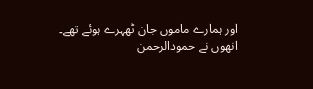اور ہمارے ماموں جان ٹھہرے ہوئے تھے۔ انھوں نے حمودالرحمن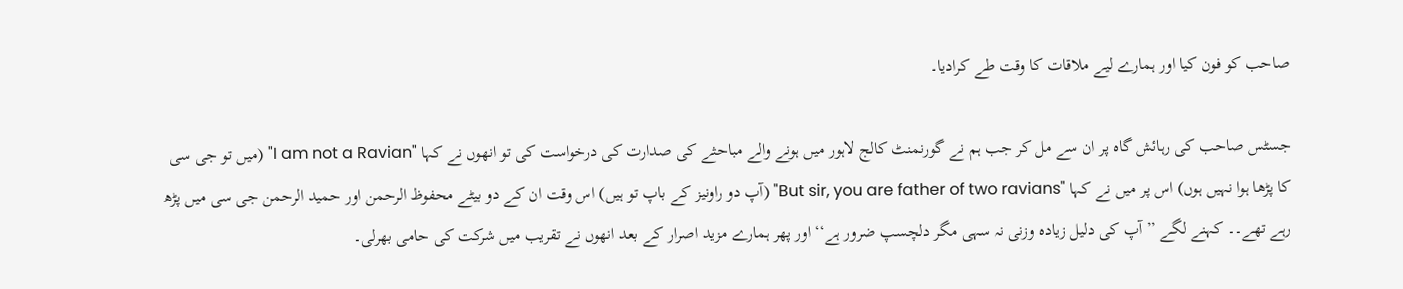صاحب کو فون کیا اور ہمارے لیے ملاقات کا وقت طے کرادیا۔

جسٹس صاحب کی رہائش گاہ پر ان سے مل کر جب ہم نے گورنمنٹ کالج لاہور میں ہونے والے مباحثے کی صدارت کی درخواست کی تو انھوں نے کہا "I am not a Ravian" (میں تو جی سی کا پڑھا ہوا نہیں ہوں) اس پر میں نے کہا "But sir, you are father of two ravians" (آپ دو راونیز کے باپ تو ہیں) اس وقت ان کے دو بیٹے محفوظ الرحمن اور حمید الرحمن جی سی میں پڑھ رہے تھے۔۔ کہنے لگے ’’آپ کی دلیل زیادہ وزنی نہ سہی مگر دلچسپ ضرور ہے‘‘اور پھر ہمارے مزید اصرار کے بعد انھوں نے تقریب میں شرکت کی حامی بھرلی۔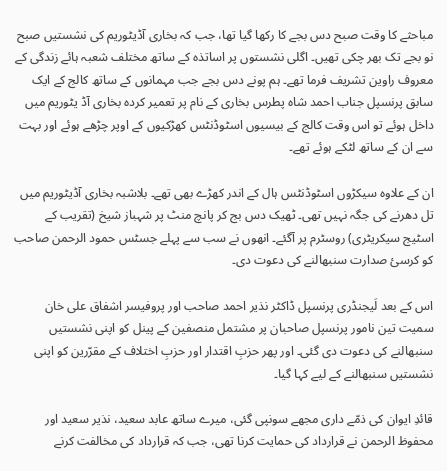مباحثے کا وقت صبح دس بجے کا رکھا گیا تھا، جب کہ بخاری آڈیٹوریم کی نشستیں صبح نو بجے تک بھر چکی تھیں۔ اگلی نشستوں پر اساتذہ کے ساتھ مختلف شعبہ ہائے زندگی کے معروف راوین تشریف فرما تھے۔ ہم پونے دس بجے جب مہمانوں کے ساتھ کالج کے ایک سابق پرنسپل جناب احمد شاہ پطرس بخاری کے نام پر تعمیر کردہ بخاری آڈ یٹوریم میں داخل ہوئے تو اس وقت کالج کے بیسیوں اسٹوڈنٹس کھڑکیوں کے اوپر چڑھے ہوئے اور بہت سے ان کے ساتھ لٹکے ہوئے تھے۔

ان کے علاوہ سیکڑوں اسٹوڈنٹس ہال کے اندر کھڑے بھی تھے۔ بلاشبہ بخاری آڈیٹوریم میں تل دھرنے کی جگہ نہیں تھی۔ ٹھیک دس بج کر پانچ منٹ پر شہباز شیخ (تقریب کے اسٹیج سیکریٹری) روسٹرم پر آگئے۔ انھوں نے سب سے پہلے جسٹس حمود الرحمن صاحب کو کرسیٔ صدارت سنبھالنے کی دعوت دی۔

اس کے بعد لَیجنڈری پرنسپل ڈاکٹر نذیر احمد صاحب اور پروفیسر اشفاق علی خان سمیت تین نامور پرنسپل صاحبان پر مشتمل منصفین کے پینل کو اپنی نشستیں سنبھالنے کی دعوت دی گئی۔ اور پھر حزبِ اقتدار اور حزبِ اختلاف کے مقرّرین کو اپنی نشستیں سنبھالنے کے لیے کہا گیا۔

قائدِ ایوان کی ذمّے داری مجھے سونپی گئی، میرے ساتھ عابد سعید، نذیر سعید اور محفوظ الرحمن نے قرارداد کی حمایت کرنا تھی، جب کہ قرارداد کی مخالفت کرنے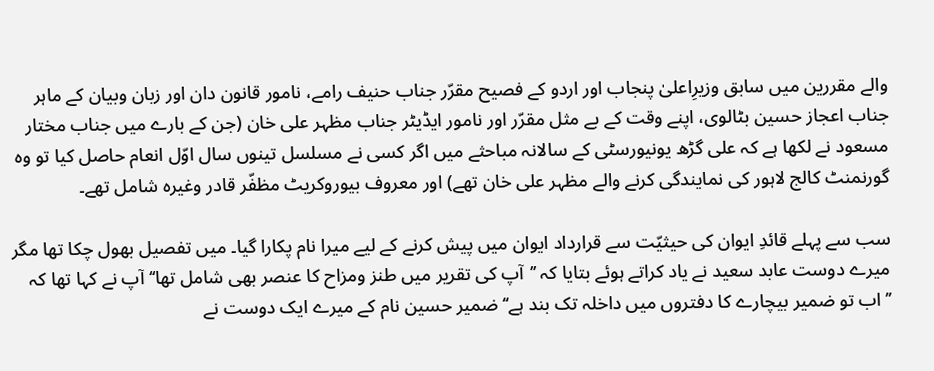والے مقررین میں سابق وزیرِاعلیٰ پنجاب اور اردو کے فصیح مقرّر جناب حنیف رامے، نامور قانون دان اور زبان وبیان کے ماہر جناب اعجاز حسین بٹالوی، اپنے وقت کے بے مثل مقرّر اور نامور ایڈیٹر جناب مظہر علی خان (جن کے بارے میں جناب مختار مسعود نے لکھا ہے کہ علی گڑھ یونیورسٹی کے سالانہ مباحثے میں اگر کسی نے مسلسل تینوں سال اوّل انعام حاصل کیا تو وہ گورنمنٹ کالج لاہور کی نمایندگی کرنے والے مظہر علی خان تھے) اور معروف بیوروکریٹ مظفّر قادر وغیرہ شامل تھے۔

سب سے پہلے قائدِ ایوان کی حیثیّت سے قرارداد ایوان میں پیش کرنے کے لیے میرا نام پکارا گیا۔ میں تفصیل بھول چکا تھا مگر میرے دوست عابد سعید نے یاد کراتے ہوئے بتایا کہ ’’آپ کی تقریر میں طنز ومزاح کا عنصر بھی شامل تھا‘‘ آپ نے کہا تھا کہ ’’اب تو ضمیر بیچارے کا دفتروں میں داخلہ تک بند ہے‘‘ ضمیر حسین نام کے میرے ایک دوست نے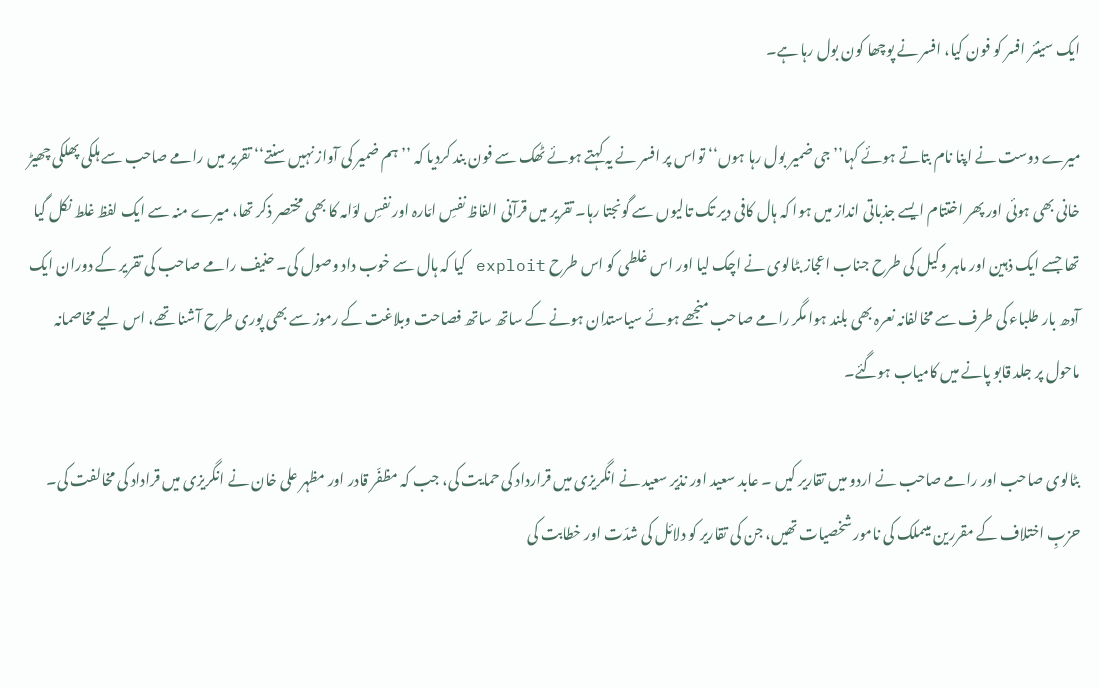ایک سینئر افسر کو فون کیا، افسر نے پوچھا کون بول رہا ہے۔

میرے دوست نے اپنا نام بتاتے ہوئے کہا’’جی ضمیر بول رہا ہوں‘‘ تواس پر افسر نے یہ کہتے ہوئے ٹھک سے فون بند کردیا کہ ’’ہم ضمیر کی آواز نہیں سنتے‘‘ تقریر میں رامے صاحب سے ہلکی پھلکی چھیڑ خانی بھی ہوئی اور پھر اختتام ایسے جذباتی انداز میں ہوا کہ ہال کافی دیر تک تالیوں سے گونجتا رہا۔ تقریر میں قرآنی الفاظ نفسِ امّارہ اور نفسِ لوّامہ کا بھی مختصر ذکر تھا، میرے منہ سے ایک لفظ غلط نکل گیا تھا جسے ایک ذہین اور ماہر وکیل کی طرح جناب اعجاز بٹالوی نے اچک لیا اور اس غلطی کو اس طرح exploit کیا کہ ہال سے خوب داد وصول کی۔ حنیف رامے صاحب کی تقریر کے دوران ایک آدھ بار طلباء کی طرف سے مخالفانہ نعرہ بھی بلند ہوا مگر رامے صاحب منجھے ہوئے سیاستدان ہونے کے ساتھ ساتھ فصاحت وبلاغت کے رموز سے بھی پوری طرح آشنا تھے، اس لیے مخاصمانہ ماحول پر جلد قابو پانے میں کامیاب ہوگئے۔

بٹالوی صاحب اور رامے صاحب نے اردو میں تقاریر کیں ۔ عابد سعید اور نذیر سعید نے انگریزی میں قرارداد کی حمایت کی، جب کہ مظفّر قادر اور مظہر علی خان نے انگریزی میں قراداد کی مخالفت کی۔ حزبِ اختلاف کے مقررین میںملک کی نامور شخصیات تھیں، جن کی تقاریر کو دلائل کی شدّت اور خطابت کی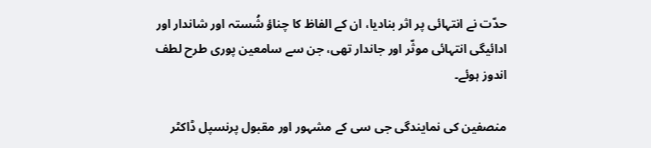حدّت نے انتہائی پر اثر بنادیا، ان کے الفاظ کا چناؤ شُستہ اور شاندار اور ادائیگی انتہائی موثّر اور جاندار تھی، جن سے سامعین پوری طرح لطف اندوز ہوئے۔

منصفین کی نمایندگی جی سی کے مشہور اور مقبول پرنسپل ڈاکٹر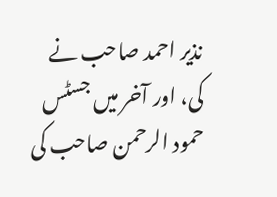نذیر احمد صاحب نے کی، اور آخر میں جسٹس حمود الرحمن صاحب کی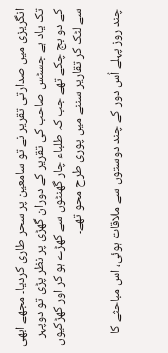انگریزی میں صدارتی تقریر نے تو سامعین پر سحر طاری کردیا۔ مجھے ابھی تک یاد ہے جسٹس صاحب کی تقریر کے دوران گھڑی پر نظر پڑی تو دوپہر کے دو بج چکے تھے جب کہ طلباء چار گھنٹوں سے کھڑے ہو کر اور کھڑکیوں سے لٹک کر تقاریر سننے میں پوری طرح محو تھے۔

چند روز پہلے اُس دور کے چند دوستوں سے ملاقات ہوئی، اس مباحثے کا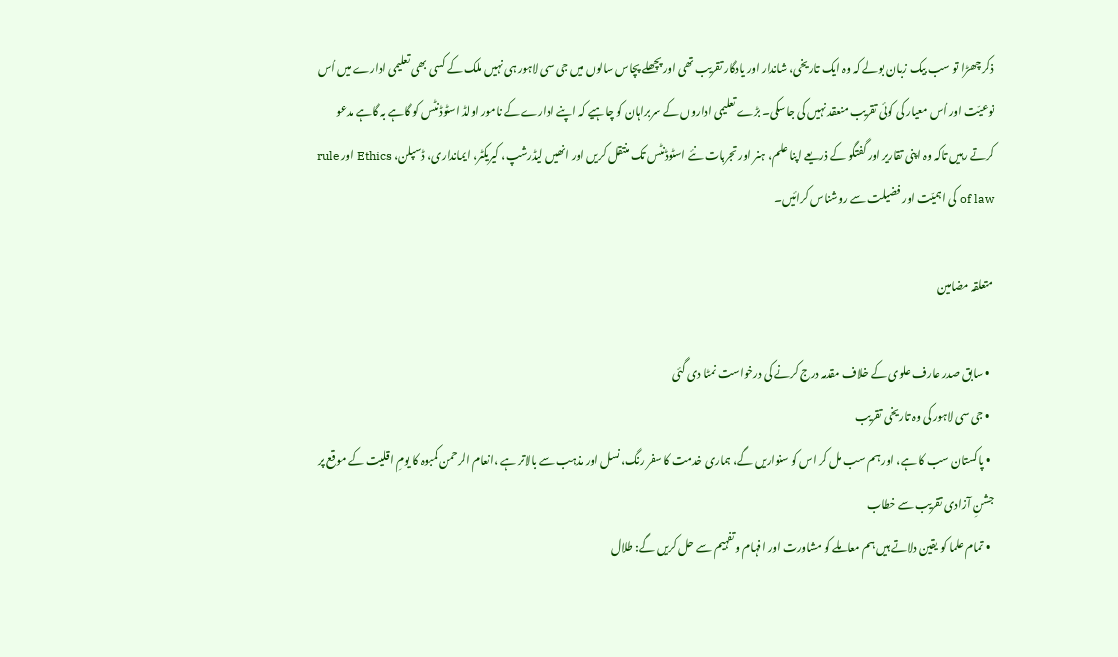ذکر چھڑا تو سب بیک زبان بولے کہ وہ ایک تاریخی، شاندار اور یادگار تقریب تھی اور پچھلے پچاس سالوں میں جی سی لاہور ہی نہیں ملک کے کسی بھی تعلیمی ادارے میں اُس نوعیّت اور اُس معیار کی کوئی تقریب منعقد نہیں کی جاسکی۔ بڑے تعلیمی اداروں کے سربراہان کو چاہیے کہ اپنے ادارے کے نامور اولڈ اسٹوڈنٹس کو گاہے بہ گاہے مدعو کرتے رہیں تاکہ وہ اپنی تقاریر اور گفتگو کے ذریعے اپنا علم، ہنر اور تجربات نئے اسٹوڈنٹس تک منتقل کریں اور انھیں لیڈرشپ، کیریکٹر، ایمانداری، ڈسپلن، Ethics اور rule of law کی اہمیّت اور فضیلت سے روشناس کرائیں۔

متعلقہ مضامین

  • سابق صدر عارف علوی کے خلاف مقدمہ درج کرنے کی درخواست نمٹا دی گئی
  • جی سی لاہور کی وہ تاریخی تقریب
  • پاکستان سب کا ہے، اور ہم سب مل کر اس کو سنواریں گے، ہماری خدمت کا سفر رنگ، نسل اور مذہب سے بالاتر ہے ،انعام الرحمن کمبوہ کا یومِ اقلیت کے موقع پر جشنِ آزادی تقریب سے خطاب
  • تمام علما کو یقین دلاتے ہیں ہم معاملے کو مشاورت اور افہام و تفہیم سے حل کریں گے: طلال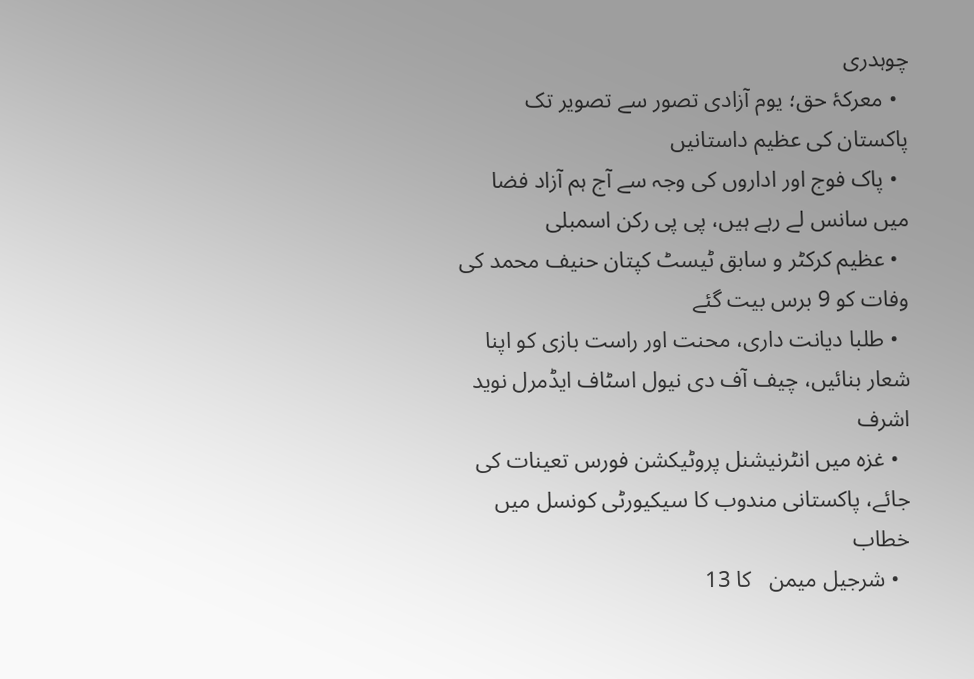چوہدری
  • معرکۂ حق؛ یوم آزادی تصور سے تصویر تک پاکستان کی عظیم داستانیں
  • پاک فوج اور اداروں کی وجہ سے آج ہم آزاد فضا میں سانس لے رہے ہیں، پی پی رکن اسمبلی
  • عظیم کرکٹر و سابق ٹیسٹ کپتان حنیف محمد کی وفات کو 9 برس بیت گئے
  • طلبا دیانت داری، محنت اور راست بازی کو اپنا شعار بنائیں، چیف آف دی نیول اسٹاف ایڈمرل نوید اشرف
  • غزہ میں انٹرنیشنل پروٹیکشن فورس تعینات کی جائے، پاکستانی مندوب کا سیکیورٹی کونسل میں خطاب
  • شرجیل میمن   کا 13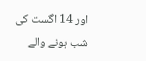اور 14 اگست کی شب ہونے والے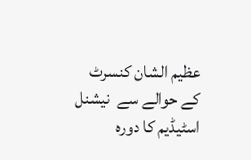عظیم الشان کنسرٹ کے حوالے سے  نیشنل اسٹیڈیم کا دورہ